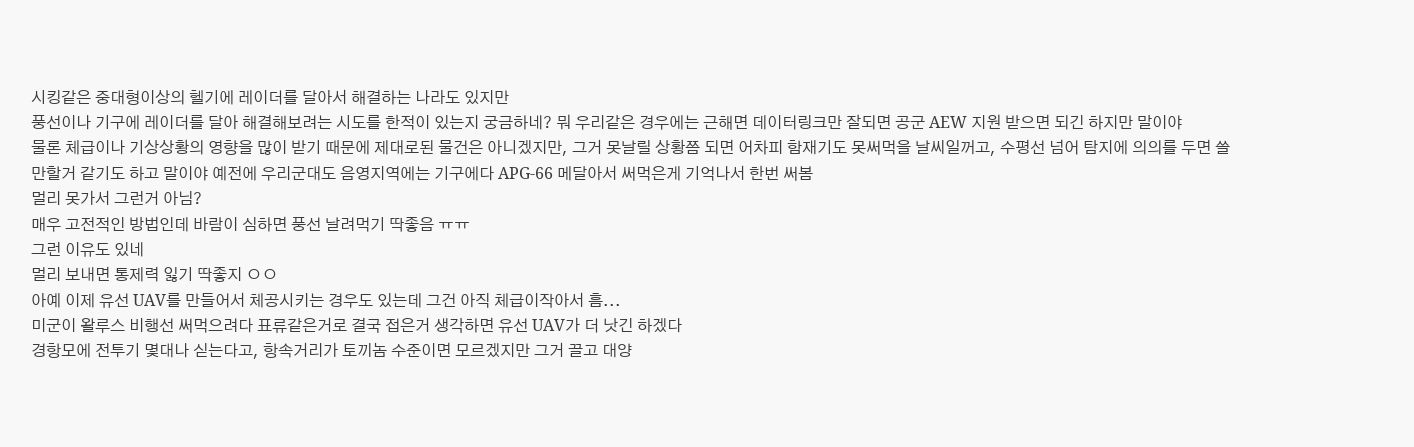시킹같은 중대형이상의 헬기에 레이더를 달아서 해결하는 나라도 있지만
풍선이나 기구에 레이더를 달아 해결해보려는 시도를 한적이 있는지 궁금하네? 뭐 우리같은 경우에는 근해면 데이터링크만 잘되면 공군 AEW 지원 받으면 되긴 하지만 말이야
물론 체급이나 기상상황의 영향을 많이 받기 때문에 제대로된 물건은 아니겠지만, 그거 못날릴 상황쯤 되면 어차피 함재기도 못써먹을 날씨일꺼고, 수평선 넘어 탐지에 의의를 두면 쓸만할거 같기도 하고 말이야 예전에 우리군대도 음영지역에는 기구에다 APG-66 메달아서 써먹은게 기억나서 한번 써봄
멀리 못가서 그런거 아님?
매우 고전적인 방법인데 바람이 심하면 풍선 날려먹기 딱좋음 ㅠㅠ
그런 이유도 있네
멀리 보내면 통제력 잃기 딱좋지 ㅇㅇ
아예 이제 유선 UAV를 만들어서 체공시키는 경우도 있는데 그건 아직 체급이작아서 흠...
미군이 왈루스 비행선 써먹으려다 표류같은거로 결국 접은거 생각하면 유선 UAV가 더 낫긴 하겠다
경항모에 전투기 몇대나 싣는다고, 항속거리가 토끼놈 수준이면 모르겠지만 그거 끌고 대양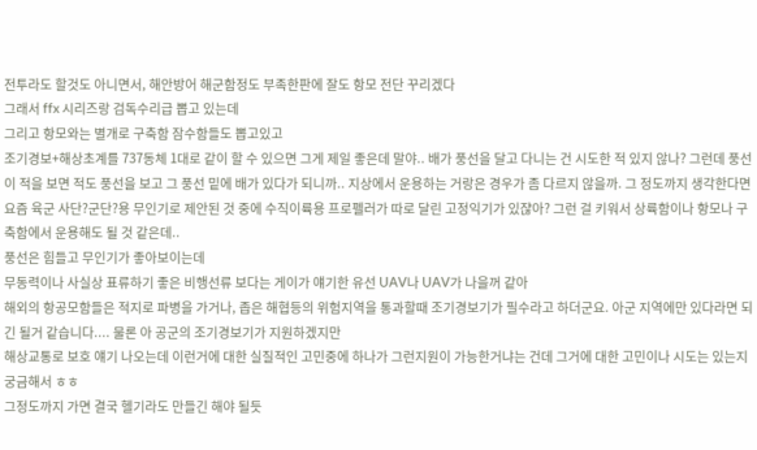전투라도 할것도 아니면서, 해안방어 해군함정도 부족한판에 잘도 항모 전단 꾸리겠다
그래서 ffx 시리즈랑 검독수리급 뽑고 있는데
그리고 항모와는 별개로 구축함 잠수함들도 뽑고있고
조기경보+해상초계를 737동체 1대로 같이 할 수 있으면 그게 제일 좋은데 말야.. 배가 풍선을 달고 다니는 건 시도한 적 있지 않나? 그런데 풍선이 적을 보면 적도 풍선을 보고 그 풍선 밑에 배가 있다가 되니까.. 지상에서 운용하는 거랑은 경우가 좀 다르지 않을까. 그 정도까지 생각한다면 요즘 육군 사단?군단?용 무인기로 제안된 것 중에 수직이륙용 프로펠러가 따로 달린 고정익기가 있쟎아? 그런 걸 키워서 상륙함이나 항모나 구축함에서 운용해도 될 것 같은데..
풍선은 힘들고 무인기가 좋아보이는데
무동력이나 사실상 표류하기 좋은 비행선류 보다는 게이가 얘기한 유선 UAV나 UAV가 나을꺼 같아
해외의 항공모함들은 적지로 파병을 가거나, 좁은 해협등의 위험지역을 통과할때 조기경보기가 필수라고 하더군요. 아군 지역에만 있다라면 되긴 될거 같습니다.... 물론 아 공군의 조기경보기가 지원하겠지만
해상교통로 보호 얘기 나오는데 이런거에 대한 실질적인 고민중에 하나가 그런지원이 가능한거냐는 건데 그거에 대한 고민이나 시도는 있는지 궁금해서 ㅎㅎ
그정도까지 가면 결국 헬기라도 만들긴 해야 될듯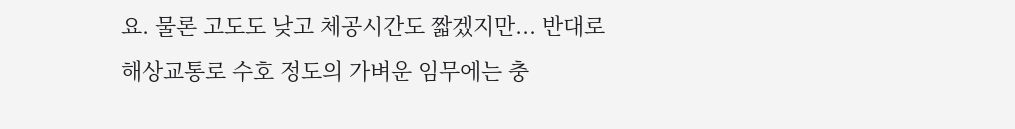요. 물론 고도도 낮고 체공시간도 짧겠지만... 반대로 해상교통로 수호 정도의 가벼운 임무에는 충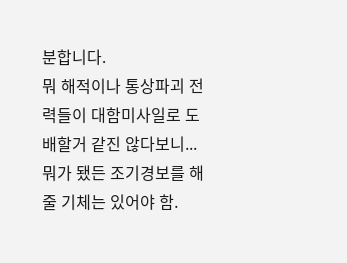분합니다.
뭐 해적이나 통상파괴 전력들이 대함미사일로 도배할거 같진 않다보니...
뭐가 됐든 조기경보를 해줄 기체는 있어야 함.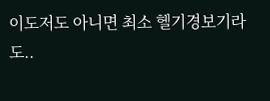이도저도 아니면 최소 헬기경보기라도..